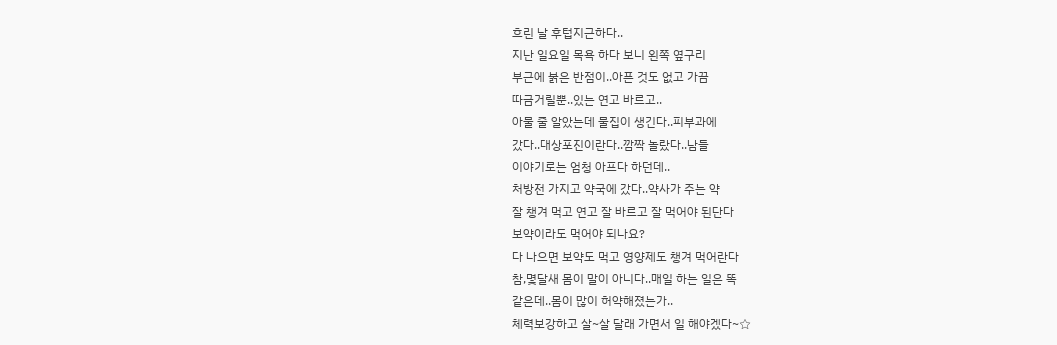흐린 날 후텁지근하다..
지난 일요일 목욕 하다 보니 왼쪽 옆구리
부근에 붉은 반점이..아픈 것도 없고 가끔
따금거릴뿐..있는 연고 바르고..
아물 줄 알았는데 물집이 생긴다..피부과에
갔다..대상포진이란다..깜짝 놀랐다..남들
이야기로는 엄청 아프다 하던데..
처방전 가지고 약국에 갔다..약사가 주는 약
잘 챙겨 먹고 연고 잘 바르고 잘 먹어야 된단다
보약이라도 먹어야 되나요?
다 나으면 보약도 먹고 영양제도 챙겨 먹어란다
참,몇달새 몸이 말이 아니다..매일 하는 일은 똑
같은데..몸이 많이 허약해졌는가..
체력보강하고 살~살 달래 가면서 일 해야겠다~☆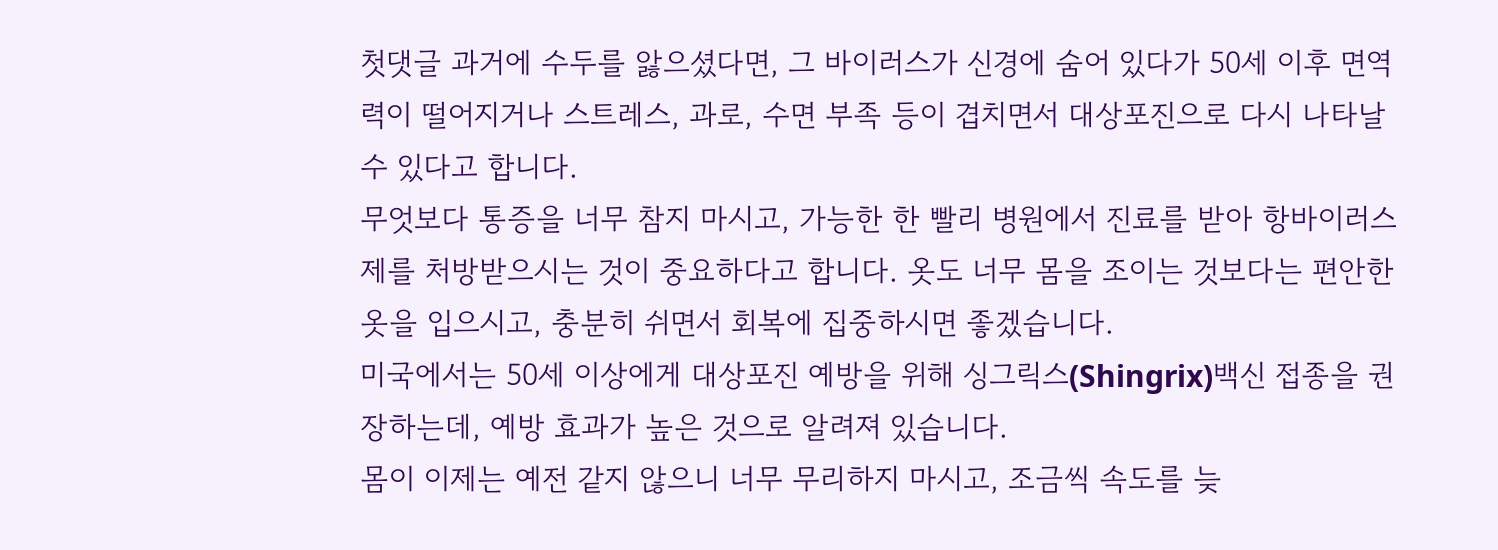첫댓글 과거에 수두를 앓으셨다면, 그 바이러스가 신경에 숨어 있다가 50세 이후 면역력이 떨어지거나 스트레스, 과로, 수면 부족 등이 겹치면서 대상포진으로 다시 나타날 수 있다고 합니다.
무엇보다 통증을 너무 참지 마시고, 가능한 한 빨리 병원에서 진료를 받아 항바이러스제를 처방받으시는 것이 중요하다고 합니다. 옷도 너무 몸을 조이는 것보다는 편안한 옷을 입으시고, 충분히 쉬면서 회복에 집중하시면 좋겠습니다.
미국에서는 50세 이상에게 대상포진 예방을 위해 싱그릭스(Shingrix)백신 접종을 권장하는데, 예방 효과가 높은 것으로 알려져 있습니다.
몸이 이제는 예전 같지 않으니 너무 무리하지 마시고, 조금씩 속도를 늦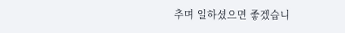추며 일하셨으면 좋겠습니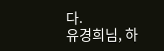다.
유경희님, 하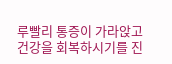루빨리 통증이 가라앉고 건강을 회복하시기를 진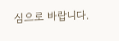심으로 바랍니다.